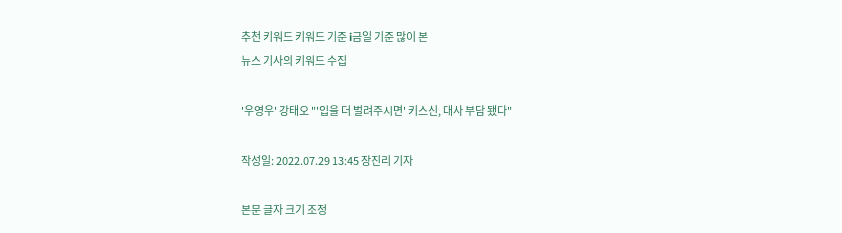추천 키워드 키워드 기준 i금일 기준 많이 본
뉴스 기사의 키워드 수집

'우영우' 강태오 "'입을 더 벌려주시면' 키스신, 대사 부담 됐다"

작성일: 2022.07.29 13:45 장진리 기자

본문 글자 크기 조정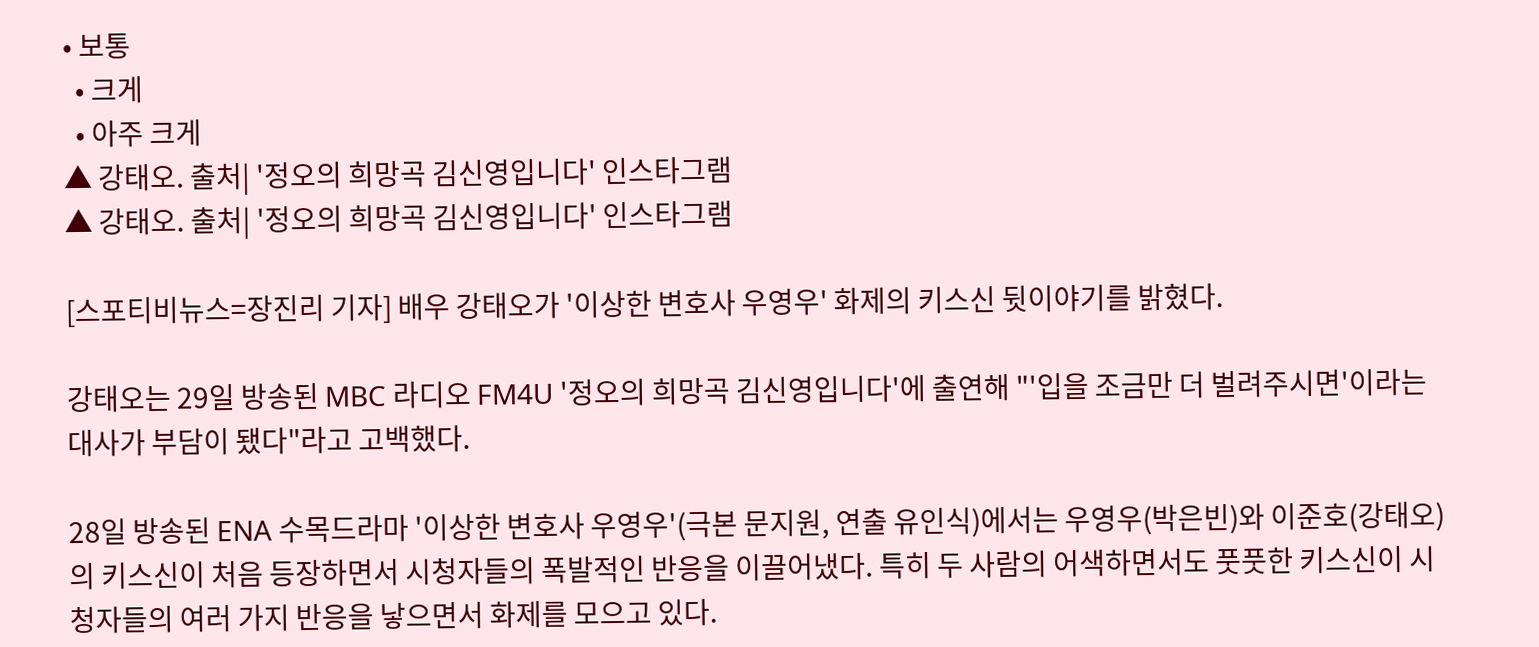• 보통
  • 크게
  • 아주 크게
▲ 강태오. 출처| '정오의 희망곡 김신영입니다' 인스타그램
▲ 강태오. 출처| '정오의 희망곡 김신영입니다' 인스타그램

[스포티비뉴스=장진리 기자] 배우 강태오가 '이상한 변호사 우영우' 화제의 키스신 뒷이야기를 밝혔다.

강태오는 29일 방송된 MBC 라디오 FM4U '정오의 희망곡 김신영입니다'에 출연해 "'입을 조금만 더 벌려주시면'이라는 대사가 부담이 됐다"라고 고백했다.

28일 방송된 ENA 수목드라마 '이상한 변호사 우영우'(극본 문지원, 연출 유인식)에서는 우영우(박은빈)와 이준호(강태오)의 키스신이 처음 등장하면서 시청자들의 폭발적인 반응을 이끌어냈다. 특히 두 사람의 어색하면서도 풋풋한 키스신이 시청자들의 여러 가지 반응을 낳으면서 화제를 모으고 있다.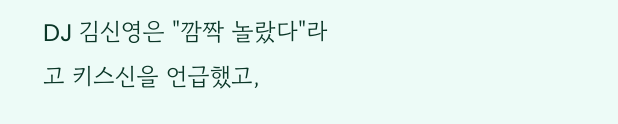DJ 김신영은 "깜짝 놀랐다"라고 키스신을 언급했고,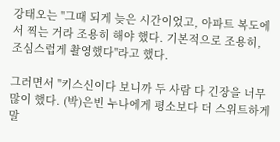강태오는 "그때 되게 늦은 시간이었고, 아파트 복도에서 찍는 거라 조용히 해야 했다. 기본적으로 조용히, 조심스럽게 촬영했다"라고 했다.

그러면서 "키스신이다 보니까 두 사람 다 긴장을 너무 많이 했다. (박)은빈 누나에게 평소보다 더 스위트하게 말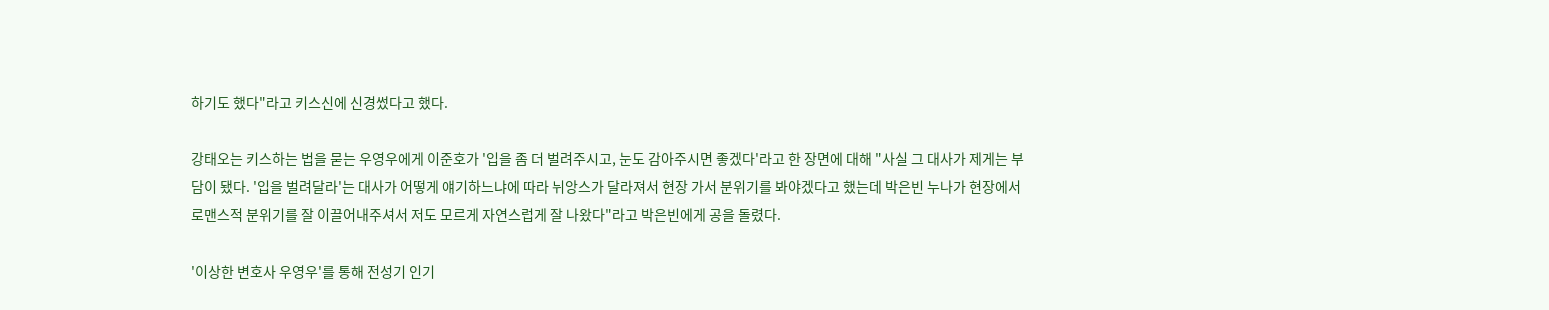하기도 했다"라고 키스신에 신경썼다고 했다.

강태오는 키스하는 법을 묻는 우영우에게 이준호가 '입을 좀 더 벌려주시고, 눈도 감아주시면 좋겠다'라고 한 장면에 대해 "사실 그 대사가 제게는 부담이 됐다. '입을 벌려달라'는 대사가 어떻게 얘기하느냐에 따라 뉘앙스가 달라져서 현장 가서 분위기를 봐야겠다고 했는데 박은빈 누나가 현장에서 로맨스적 분위기를 잘 이끌어내주셔서 저도 모르게 자연스럽게 잘 나왔다"라고 박은빈에게 공을 돌렸다.

'이상한 변호사 우영우'를 통해 전성기 인기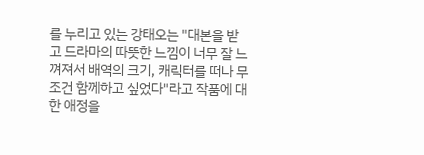를 누리고 있는 강태오는 "대본을 받고 드라마의 따뜻한 느낌이 너무 잘 느껴져서 배역의 크기, 캐릭터를 떠나 무조건 함께하고 싶었다"라고 작품에 대한 애정을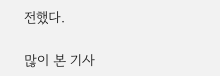전했다.

많이 본 기사